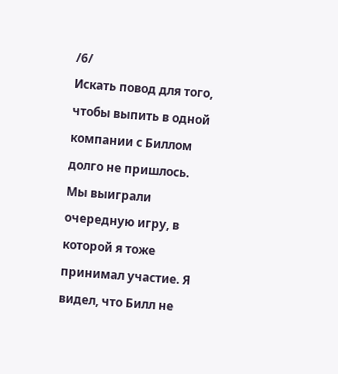/6/
Искать повод для того, чтобы выпить в одной компании с Биллом долго не пришлось. Мы выиграли очередную игру, в которой я тоже принимал участие. Я видел, что Билл не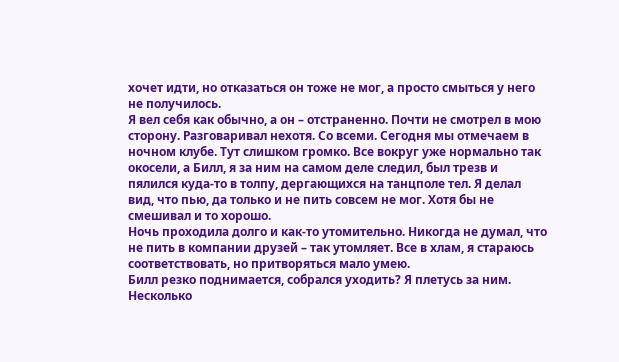хочет идти, но отказаться он тоже не мог, а просто смыться у него не получилось.
Я вел себя как обычно, а он – отстраненно. Почти не смотрел в мою сторону. Разговаривал нехотя. Со всеми. Сегодня мы отмечаем в ночном клубе. Тут слишком громко. Все вокруг уже нормально так окосели, а Билл, я за ним на самом деле следил, был трезв и пялился куда-то в толпу, дергающихся на танцполе тел. Я делал вид, что пью, да только и не пить совсем не мог. Хотя бы не смешивал и то хорошо.
Ночь проходила долго и как-то утомительно. Никогда не думал, что не пить в компании друзей – так утомляет. Все в хлам, я стараюсь соответствовать, но притворяться мало умею.
Билл резко поднимается, собрался уходить? Я плетусь за ним. Несколько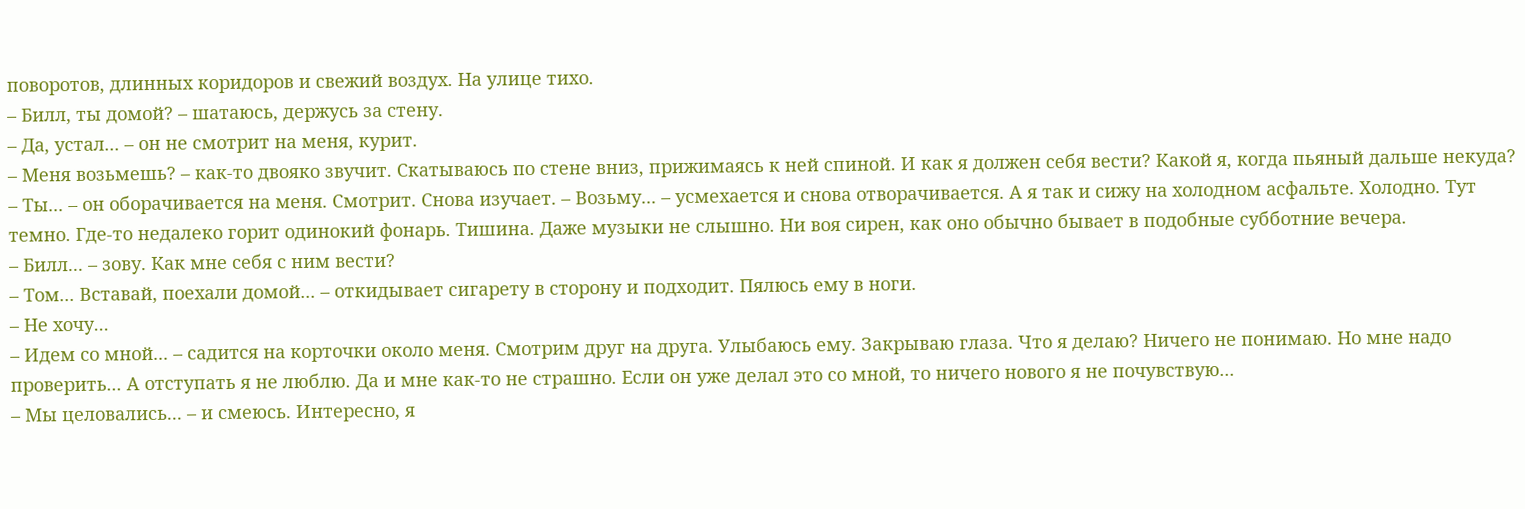поворотов, длинных коридоров и свежий воздух. На улице тихо.
– Билл, ты домой? – шатаюсь, держусь за стену.
– Да, устал... – он не смотрит на меня, курит.
– Меня возьмешь? – как-то двояко звучит. Скатываюсь по стене вниз, прижимаясь к ней спиной. И как я должен себя вести? Какой я, когда пьяный дальше некуда?
– Ты... – он оборачивается на меня. Смотрит. Снова изучает. – Возьму... – усмехается и снова отворачивается. А я так и сижу на холодном асфальте. Холодно. Тут темно. Где-то недалеко горит одинокий фонарь. Тишина. Даже музыки не слышно. Ни воя сирен, как оно обычно бывает в подобные субботние вечера.
– Билл... – зову. Как мне себя с ним вести?
– Том... Вставай, поехали домой... – откидывает сигарету в сторону и подходит. Пялюсь ему в ноги.
– Не хочу...
– Идем со мной... – садится на корточки около меня. Смотрим друг на друга. Улыбаюсь ему. Закрываю глаза. Что я делаю? Ничего не понимаю. Но мне надо проверить... А отступать я не люблю. Да и мне как-то не страшно. Если он уже делал это со мной, то ничего нового я не почувствую...
– Мы целовались... – и смеюсь. Интересно, я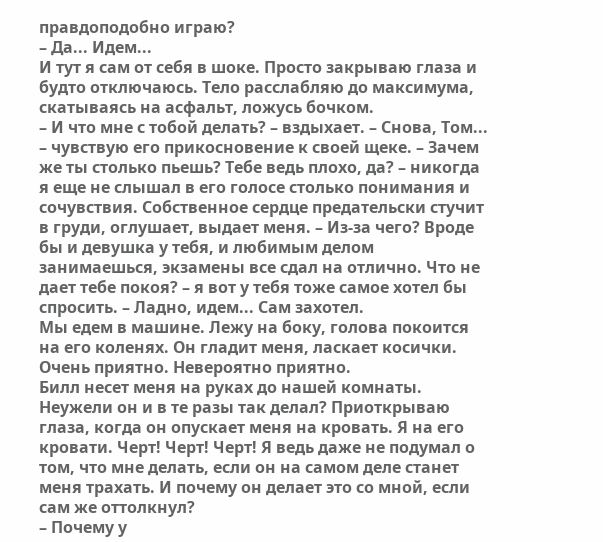правдоподобно играю?
– Да... Идем...
И тут я сам от себя в шоке. Просто закрываю глаза и будто отключаюсь. Тело расслабляю до максимума, скатываясь на асфальт, ложусь бочком.
– И что мне с тобой делать? – вздыхает. – Снова, Том... – чувствую его прикосновение к своей щеке. – Зачем же ты столько пьешь? Тебе ведь плохо, да? – никогда я еще не слышал в его голосе столько понимания и сочувствия. Собственное сердце предательски стучит в груди, оглушает, выдает меня. – Из-за чего? Вроде бы и девушка у тебя, и любимым делом занимаешься, экзамены все сдал на отлично. Что не дает тебе покоя? – я вот у тебя тоже самое хотел бы спросить. – Ладно, идем... Сам захотел.
Мы едем в машине. Лежу на боку, голова покоится на его коленях. Он гладит меня, ласкает косички. Очень приятно. Невероятно приятно.
Билл несет меня на руках до нашей комнаты. Неужели он и в те разы так делал? Приоткрываю глаза, когда он опускает меня на кровать. Я на его кровати. Черт! Черт! Черт! Я ведь даже не подумал о том, что мне делать, если он на самом деле станет меня трахать. И почему он делает это со мной, если сам же оттолкнул?
– Почему у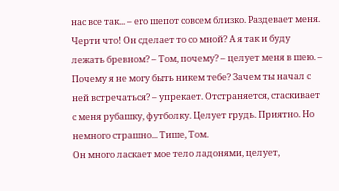нас все так... – его шепот совсем близко. Раздевает меня. Черти что! Он сделает то со мной? А я так и буду лежать бревном? – Том, почему? – целует меня в шею. – Почему я не могу быть никем тебе? Зачем ты начал с ней встречаться? – упрекает. Отстраняется, стаскивает с меня рубашку, футболку. Целует грудь. Приятно. Но немного страшно... Тише, Том.
Он много ласкает мое тело ладонями, целует,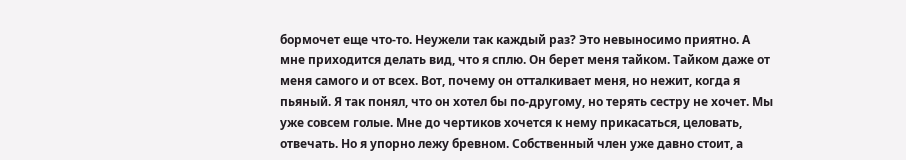бормочет еще что-то. Неужели так каждый раз? Это невыносимо приятно. А мне приходится делать вид, что я сплю. Он берет меня тайком. Тайком даже от меня самого и от всех. Вот, почему он отталкивает меня, но нежит, когда я пьяный. Я так понял, что он хотел бы по-другому, но терять сестру не хочет. Мы уже совсем голые. Мне до чертиков хочется к нему прикасаться, целовать, отвечать. Но я упорно лежу бревном. Собственный член уже давно стоит, а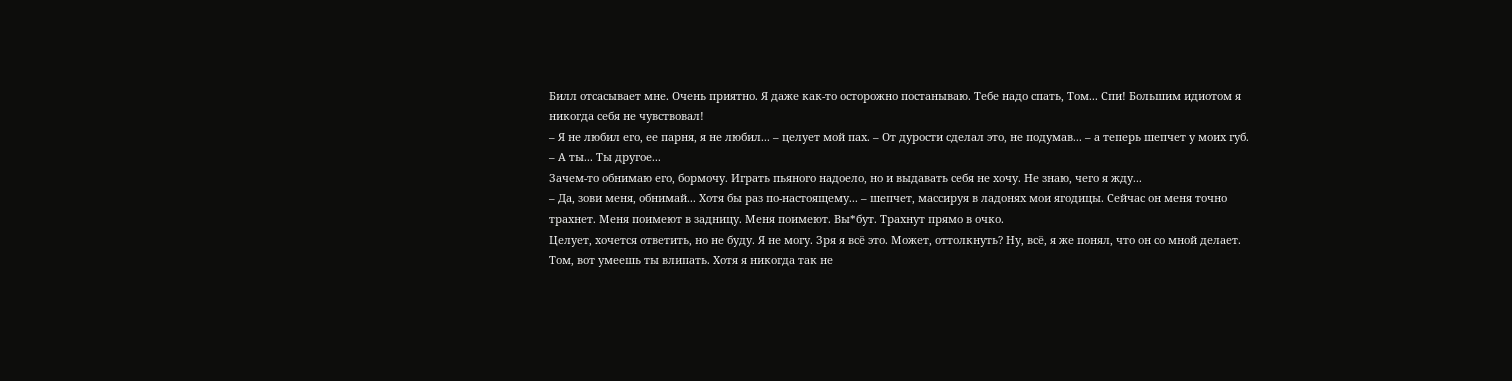Билл отсасывает мне. Очень приятно. Я даже как-то осторожно постанываю. Тебе надо спать, Том... Спи! Большим идиотом я никогда себя не чувствовал!
– Я не любил его, ее парня, я не любил... – целует мой пах. – От дурости сделал это, не подумав... – а теперь шепчет у моих губ. – А ты... Ты другое...
Зачем-то обнимаю его, бормочу. Играть пьяного надоело, но и выдавать себя не хочу. Не знаю, чего я жду...
– Да, зови меня, обнимай... Хотя бы раз по-настоящему... – шепчет, массируя в ладонях мои ягодицы. Сейчас он меня точно трахнет. Меня поимеют в задницу. Меня поимеют. Вы*бут. Трахнут прямо в очко.
Целует, хочется ответить, но не буду. Я не могу. Зря я всё это. Может, оттолкнуть? Ну, всё, я же понял, что он со мной делает. Том, вот умеешь ты влипать. Хотя я никогда так не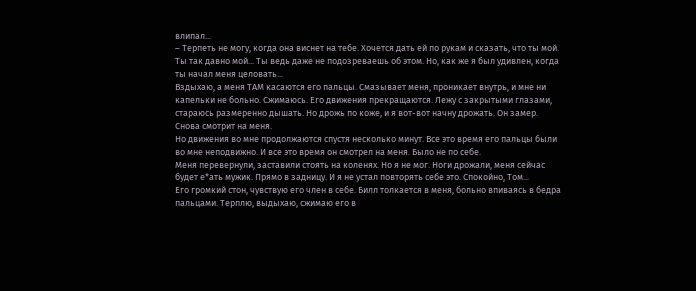влипал...
– Терпеть не могу, когда она виснет на тебе. Хочется дать ей по рукам и сказать, что ты мой. Ты так давно мой... Ты ведь даже не подозреваешь об этом. Но, как же я был удивлен, когда ты начал меня целовать...
Вздыхаю, а меня ТАМ касаются его пальцы. Смазывает меня, проникает внутрь, и мне ни капельки не больно. Сжимаюсь. Его движения прекращаются. Лежу с закрытыми глазами, стараюсь размеренно дышать. Но дрожь по коже, и я вот-вот начну дрожать. Он замер. Снова смотрит на меня.
Но движения во мне продолжаются спустя несколько минут. Все это время его пальцы были во мне неподвижно. И все это время он смотрел на меня. Было не по себе.
Меня перевернули, заставили стоять на коленях. Но я не мог. Ноги дрожали, меня сейчас будет е*ать мужик. Прямо в задницу. И я не устал повторять себе это. Спокойно, Том...
Его громкий стон, чувствую его член в себе. Билл толкается в меня, больно впиваясь в бедра пальцами. Терплю, выдыхаю, сжимаю его в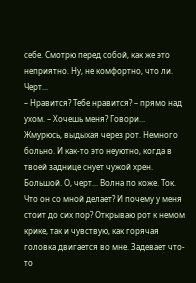себе. Смотрю перед собой, как же это неприятно. Ну, не комфортно, что ли. Черт...
– Нравится? Тебе нравится? – прямо над ухом. – Хочешь меня? Говори...
Жмурюсь, выдыхая через рот. Немного больно. И как-то это неуютно, когда в твоей заднице снует чужой хрен. Большой. О, черт... Волна по коже. Ток. Что он со мной делает? И почему у меня стоит до сих пор? Открываю рот к немом крике, так и чувствую, как горячая головка двигается во мне. Задевает что-то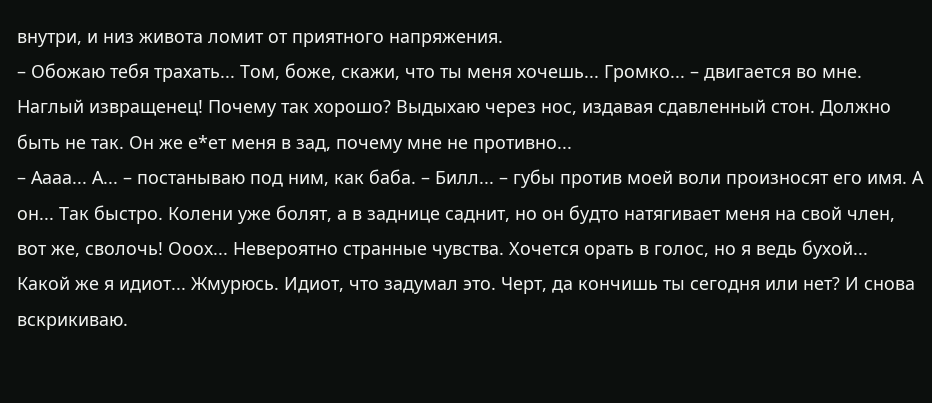внутри, и низ живота ломит от приятного напряжения.
– Обожаю тебя трахать... Том, боже, скажи, что ты меня хочешь... Громко... – двигается во мне. Наглый извращенец! Почему так хорошо? Выдыхаю через нос, издавая сдавленный стон. Должно быть не так. Он же е*ет меня в зад, почему мне не противно...
– Аааа... А... – постанываю под ним, как баба. – Билл... – губы против моей воли произносят его имя. А он... Так быстро. Колени уже болят, а в заднице саднит, но он будто натягивает меня на свой член, вот же, сволочь! Ооох... Невероятно странные чувства. Хочется орать в голос, но я ведь бухой... Какой же я идиот... Жмурюсь. Идиот, что задумал это. Черт, да кончишь ты сегодня или нет? И снова вскрикиваю.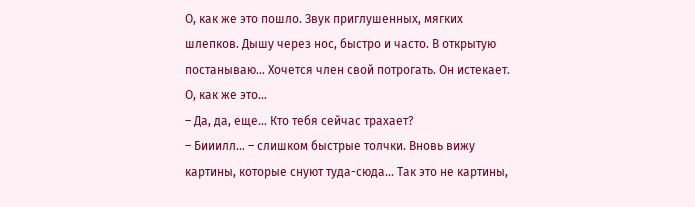О, как же это пошло. Звук приглушенных, мягких шлепков. Дышу через нос, быстро и часто. В открытую постанываю... Хочется член свой потрогать. Он истекает. О, как же это...
– Да, да, еще... Кто тебя сейчас трахает?
– Бииилл... – слишком быстрые толчки. Вновь вижу картины, которые снуют туда-сюда... Так это не картины,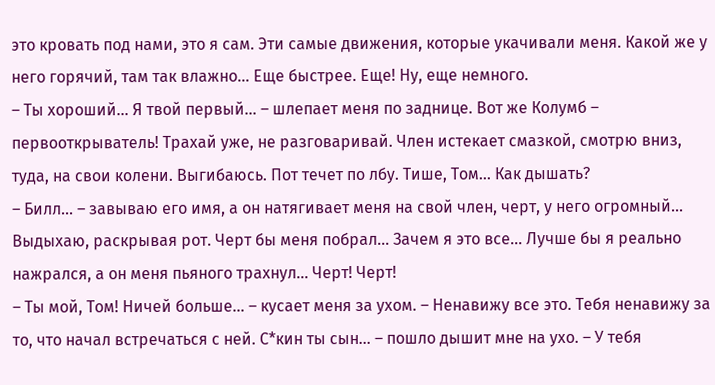это кровать под нами, это я сам. Эти самые движения, которые укачивали меня. Какой же у него горячий, там так влажно... Еще быстрее. Еще! Ну, еще немного.
– Ты хороший... Я твой первый... – шлепает меня по заднице. Вот же Колумб – первооткрыватель! Трахай уже, не разговаривай. Член истекает смазкой, смотрю вниз, туда, на свои колени. Выгибаюсь. Пот течет по лбу. Тише, Том... Как дышать?
– Билл... – завываю его имя, а он натягивает меня на свой член, черт, у него огромный... Выдыхаю, раскрывая рот. Черт бы меня побрал... Зачем я это все... Лучше бы я реально нажрался, а он меня пьяного трахнул... Черт! Черт!
– Ты мой, Том! Ничей больше... – кусает меня за ухом. – Ненавижу все это. Тебя ненавижу за то, что начал встречаться с ней. С*кин ты сын... – пошло дышит мне на ухо. – У тебя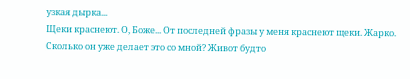узкая дырка...
Щеки краснеют. О, Боже... От последней фразы у меня краснеют щеки. Жарко. Сколько он уже делает это со мной? Живот будто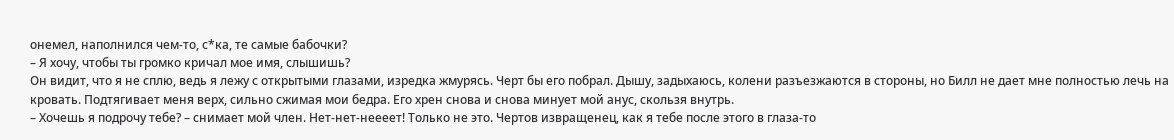онемел, наполнился чем-то, с*ка, те самые бабочки?
– Я хочу, чтобы ты громко кричал мое имя, слышишь?
Он видит, что я не сплю, ведь я лежу с открытыми глазами, изредка жмурясь. Черт бы его побрал. Дышу, задыхаюсь, колени разъезжаются в стороны, но Билл не дает мне полностью лечь на кровать. Подтягивает меня верх, сильно сжимая мои бедра. Его хрен снова и снова минует мой анус, скользя внутрь.
– Хочешь я подрочу тебе? – снимает мой член. Нет-нет-неееет! Только не это. Чертов извращенец, как я тебе после этого в глаза-то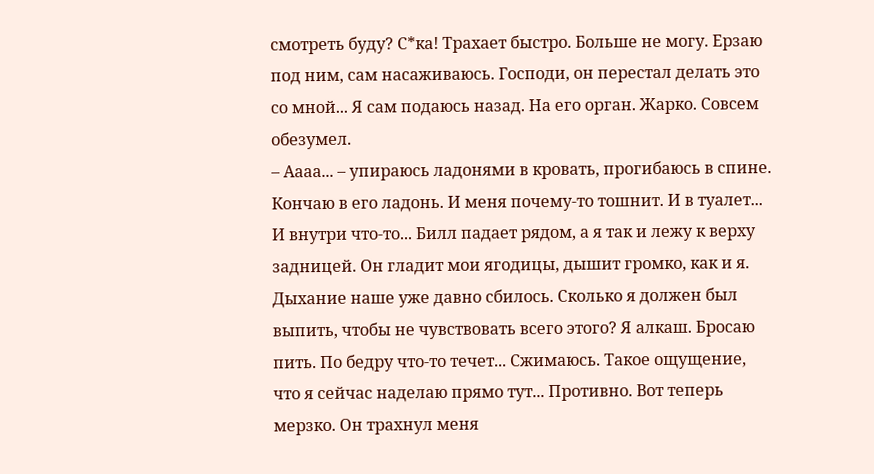смотреть буду? С*ка! Трахает быстро. Больше не могу. Ерзаю под ним, сам насаживаюсь. Господи, он перестал делать это со мной... Я сам подаюсь назад. На его орган. Жарко. Совсем обезумел.
– Аааа... – упираюсь ладонями в кровать, прогибаюсь в спине.
Кончаю в его ладонь. И меня почему-то тошнит. И в туалет... И внутри что-то... Билл падает рядом, а я так и лежу к верху задницей. Он гладит мои ягодицы, дышит громко, как и я. Дыхание наше уже давно сбилось. Сколько я должен был выпить, чтобы не чувствовать всего этого? Я алкаш. Бросаю пить. По бедру что-то течет... Сжимаюсь. Такое ощущение, что я сейчас наделаю прямо тут... Противно. Вот теперь мерзко. Он трахнул меня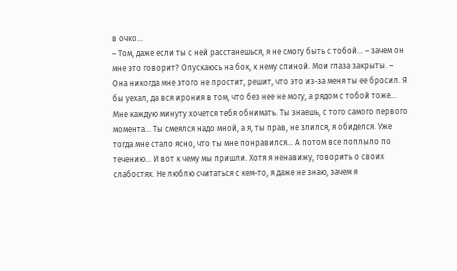в очко...
– Том, даже если ты с ней расстанешься, я не смогу быть с тобой... – зачем он мне это говорит? Опускаюсь на бок, к нему спиной. Мои глаза закрыты. – Она никогда мне этого не простит, решит, что это из-за меня ты ее бросил. Я бы уехал, да вся ирония в том, что без нее не могу, а рядом с тобой тоже... Мне каждую минуту хочется тебя обнимать. Ты знаешь, с того самого первого момента... Ты смеялся надо мной, а я, ты прав, не злился, я обиделся. Уже тогда мне стало ясно, что ты мне понравился... А потом все поплыло по течению... И вот к чему мы пришли. Хотя я ненавижу, говорить о своих слабостях. Не люблю считаться с кем-то, я даже не знаю, зачем я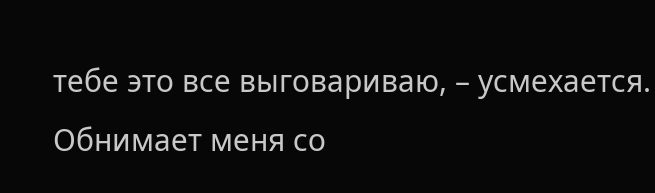тебе это все выговариваю, – усмехается.
Обнимает меня со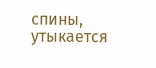спины, утыкается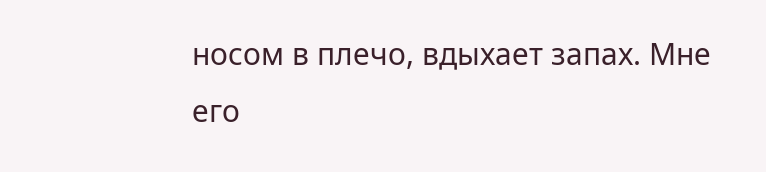носом в плечо, вдыхает запах. Мне его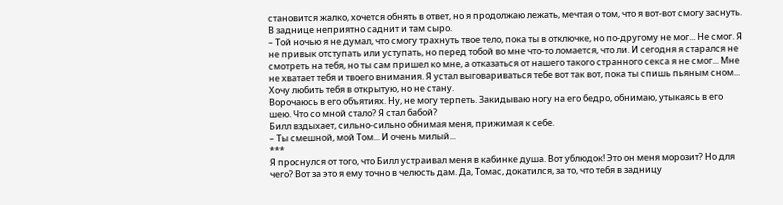становится жалко, хочется обнять в ответ, но я продолжаю лежать, мечтая о том, что я вот-вот смогу заснуть. В заднице неприятно саднит и там сыро.
– Той ночью я не думал, что смогу трахнуть твое тело, пока ты в отключке, но по-другому не мог... Не смог. Я не привык отступать или уступать, но перед тобой во мне что-то ломается, что ли. И сегодня я старался не смотреть на тебя, но ты сам пришел ко мне, а отказаться от нашего такого странного секса я не смог... Мне не хватает тебя и твоего внимания. Я устал выговариваться тебе вот так вот, пока ты спишь пьяным сном... Хочу любить тебя в открытую, но не стану.
Ворочаюсь в его объятиях. Ну, не могу терпеть. Закидываю ногу на его бедро, обнимаю, утыкаясь в его шею. Что со мной стало? Я стал бабой?
Билл вздыхает, сильно-сильно обнимая меня, прижимая к себе.
– Ты смешной, мой Том... И очень милый...
***
Я проснулся от того, что Билл устраивал меня в кабинке душа. Вот ублюдок! Это он меня морозит? Но для чего? Вот за это я ему точно в челюсть дам. Да, Томас, докатился, за то, что тебя в задницу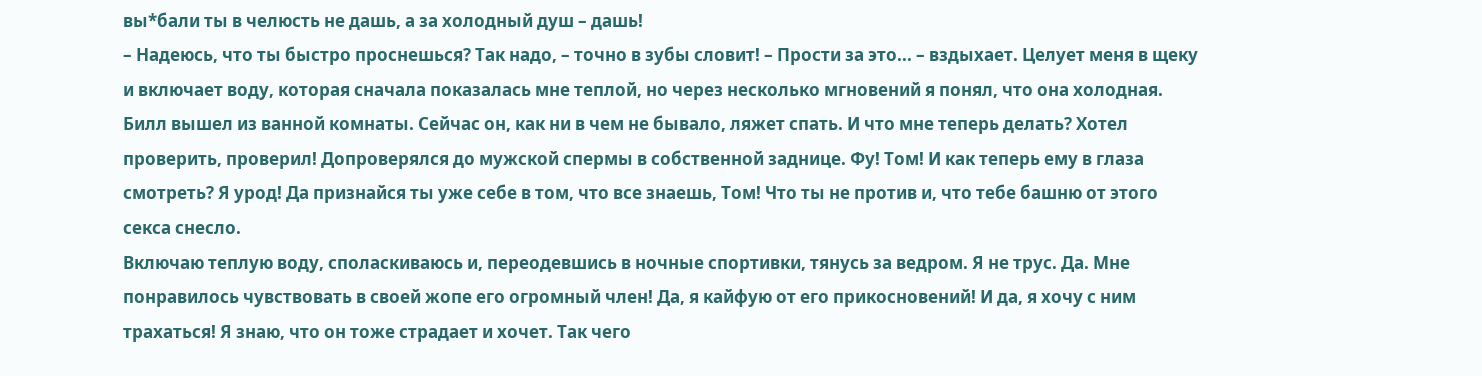вы*бали ты в челюсть не дашь, а за холодный душ – дашь!
– Надеюсь, что ты быстро проснешься? Так надо, – точно в зубы словит! – Прости за это... – вздыхает. Целует меня в щеку и включает воду, которая сначала показалась мне теплой, но через несколько мгновений я понял, что она холодная.
Билл вышел из ванной комнаты. Сейчас он, как ни в чем не бывало, ляжет спать. И что мне теперь делать? Хотел проверить, проверил! Допроверялся до мужской спермы в собственной заднице. Фу! Том! И как теперь ему в глаза смотреть? Я урод! Да признайся ты уже себе в том, что все знаешь, Том! Что ты не против и, что тебе башню от этого секса снесло.
Включаю теплую воду, споласкиваюсь и, переодевшись в ночные спортивки, тянусь за ведром. Я не трус. Да. Мне понравилось чувствовать в своей жопе его огромный член! Да, я кайфую от его прикосновений! И да, я хочу с ним трахаться! Я знаю, что он тоже страдает и хочет. Так чего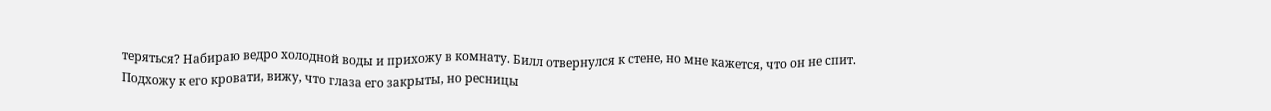теряться? Набираю ведро холодной воды и прихожу в комнату. Билл отвернулся к стене, но мне кажется, что он не спит.
Подхожу к его кровати, вижу, что глаза его закрыты, но ресницы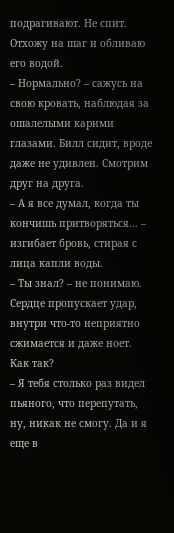подрагивают. Не спит. Отхожу на шаг и обливаю его водой.
– Нормально? – сажусь на свою кровать, наблюдая за ошалелыми карими глазами. Билл сидит, вроде даже не удивлен. Смотрим друг на друга.
– А я все думал, когда ты кончишь притворяться... – изгибает бровь, стирая с лица капли воды.
– Ты знал? – не понимаю. Сердце пропускает удар, внутри что-то неприятно сжимается и даже ноет. Как так?
– Я тебя столько раз видел пьяного, что перепутать, ну, никак не смогу. Да и я еще в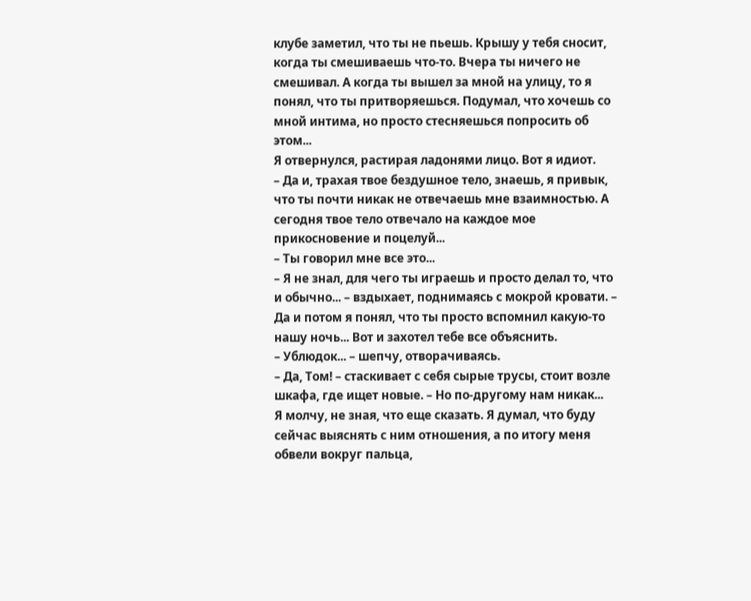клубе заметил, что ты не пьешь. Крышу у тебя сносит, когда ты смешиваешь что-то. Вчера ты ничего не смешивал. А когда ты вышел за мной на улицу, то я понял, что ты притворяешься. Подумал, что хочешь со мной интима, но просто стесняешься попросить об этом...
Я отвернулся, растирая ладонями лицо. Вот я идиот.
– Да и, трахая твое бездушное тело, знаешь, я привык, что ты почти никак не отвечаешь мне взаимностью. А сегодня твое тело отвечало на каждое мое прикосновение и поцелуй...
– Ты говорил мне все это...
– Я не знал, для чего ты играешь и просто делал то, что и обычно... – вздыхает, поднимаясь с мокрой кровати. – Да и потом я понял, что ты просто вспомнил какую-то нашу ночь... Вот и захотел тебе все объяснить.
– Ублюдок... – шепчу, отворачиваясь.
– Да, Том! – стаскивает с себя сырые трусы, стоит возле шкафа, где ищет новые. – Но по-другому нам никак...
Я молчу, не зная, что еще сказать. Я думал, что буду сейчас выяснять с ним отношения, а по итогу меня обвели вокруг пальца,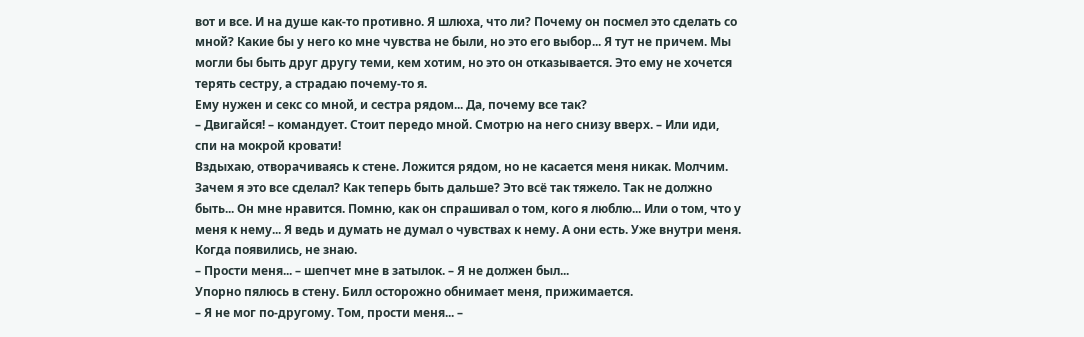вот и все. И на душе как-то противно. Я шлюха, что ли? Почему он посмел это сделать со мной? Какие бы у него ко мне чувства не были, но это его выбор... Я тут не причем. Мы могли бы быть друг другу теми, кем хотим, но это он отказывается. Это ему не хочется терять сестру, а страдаю почему-то я.
Ему нужен и секс со мной, и сестра рядом... Да, почему все так?
– Двигайся! – командует. Стоит передо мной. Смотрю на него снизу вверх. – Или иди, спи на мокрой кровати!
Вздыхаю, отворачиваясь к стене. Ложится рядом, но не касается меня никак. Молчим. Зачем я это все сделал? Как теперь быть дальше? Это всё так тяжело. Так не должно быть... Он мне нравится. Помню, как он спрашивал о том, кого я люблю... Или о том, что у меня к нему... Я ведь и думать не думал о чувствах к нему. А они есть. Уже внутри меня. Когда появились, не знаю.
– Прости меня... – шепчет мне в затылок. – Я не должен был...
Упорно пялюсь в стену. Билл осторожно обнимает меня, прижимается.
– Я не мог по-другому. Том, прости меня... –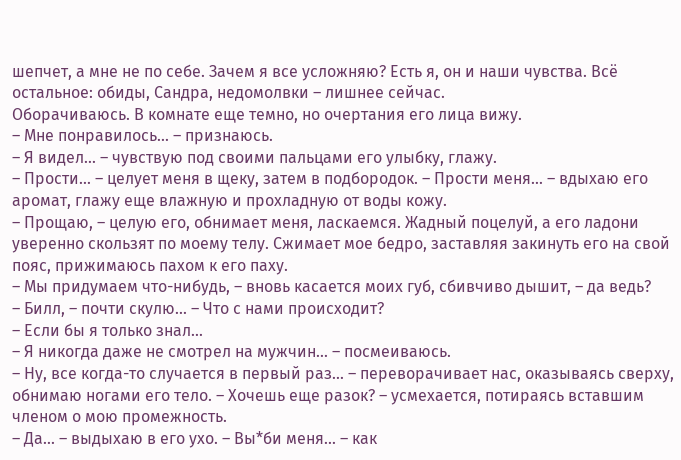шепчет, а мне не по себе. Зачем я все усложняю? Есть я, он и наши чувства. Всё остальное: обиды, Сандра, недомолвки – лишнее сейчас.
Оборачиваюсь. В комнате еще темно, но очертания его лица вижу.
– Мне понравилось... – признаюсь.
– Я видел... – чувствую под своими пальцами его улыбку, глажу.
– Прости... – целует меня в щеку, затем в подбородок. – Прости меня... – вдыхаю его аромат, глажу еще влажную и прохладную от воды кожу.
– Прощаю, – целую его, обнимает меня, ласкаемся. Жадный поцелуй, а его ладони уверенно скользят по моему телу. Сжимает мое бедро, заставляя закинуть его на свой пояс, прижимаюсь пахом к его паху.
– Мы придумаем что-нибудь, – вновь касается моих губ, сбивчиво дышит, – да ведь?
– Билл, – почти скулю... – Что с нами происходит?
– Если бы я только знал...
– Я никогда даже не смотрел на мужчин... – посмеиваюсь.
– Ну, все когда-то случается в первый раз... – переворачивает нас, оказываясь сверху, обнимаю ногами его тело. – Хочешь еще разок? – усмехается, потираясь вставшим членом о мою промежность.
– Да... – выдыхаю в его ухо. – Вы*би меня... – как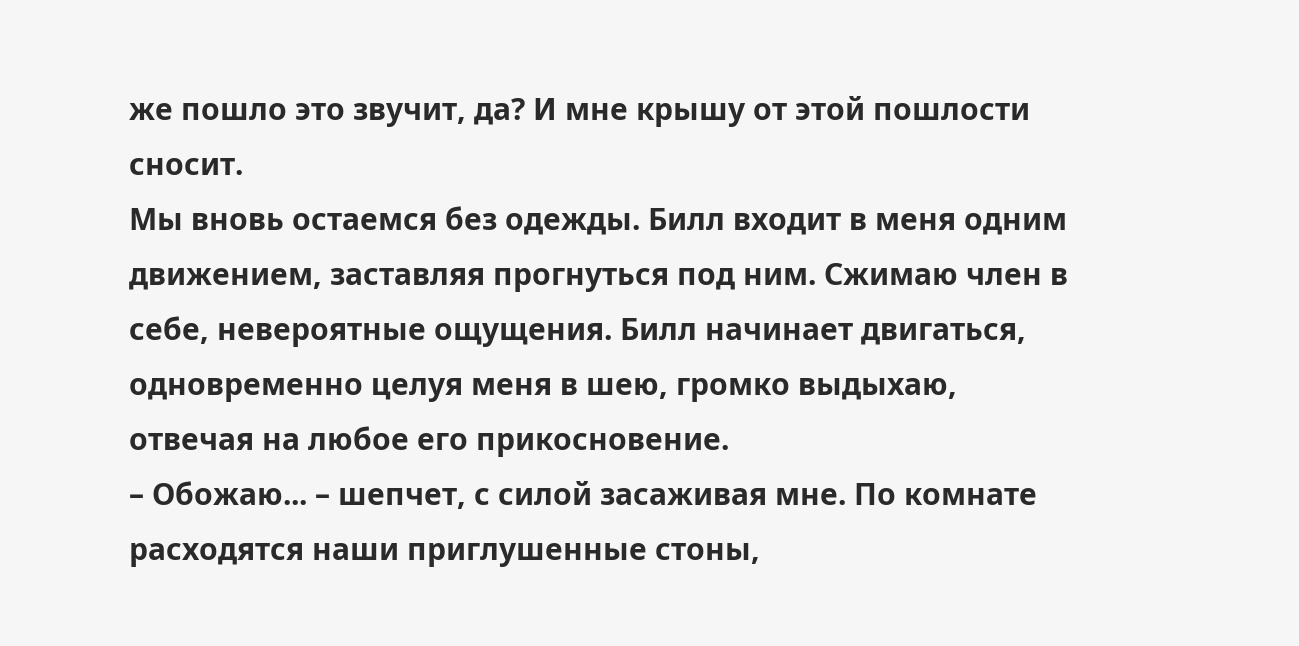же пошло это звучит, да? И мне крышу от этой пошлости сносит.
Мы вновь остаемся без одежды. Билл входит в меня одним движением, заставляя прогнуться под ним. Сжимаю член в себе, невероятные ощущения. Билл начинает двигаться, одновременно целуя меня в шею, громко выдыхаю, отвечая на любое его прикосновение.
– Обожаю... – шепчет, с силой засаживая мне. По комнате расходятся наши приглушенные стоны,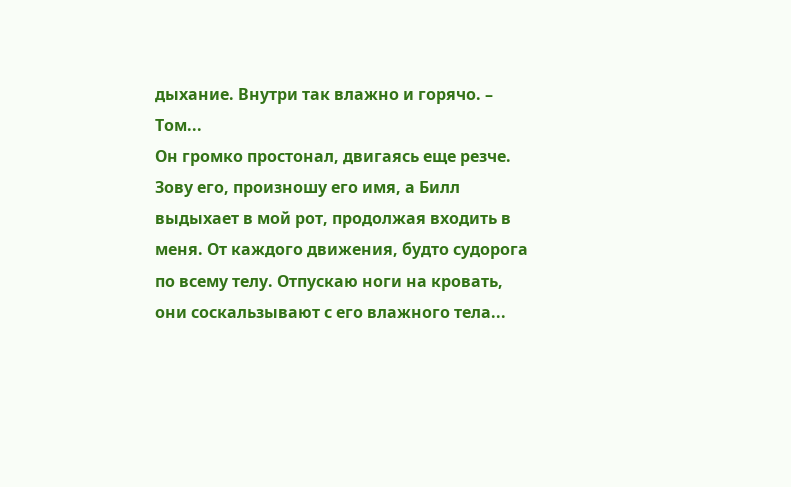дыхание. Внутри так влажно и горячо. – Том...
Он громко простонал, двигаясь еще резче. Зову его, произношу его имя, а Билл выдыхает в мой рот, продолжая входить в меня. От каждого движения, будто судорога по всему телу. Отпускаю ноги на кровать, они соскальзывают с его влажного тела...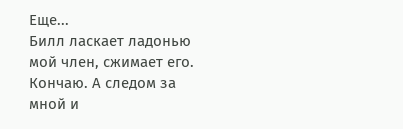Еще...
Билл ласкает ладонью мой член, сжимает его. Кончаю. А следом за мной и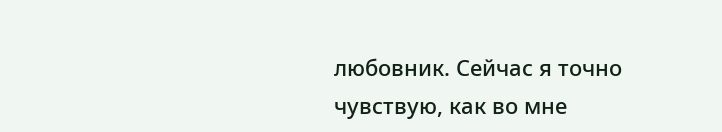любовник. Сейчас я точно чувствую, как во мне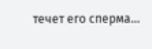течет его сперма...